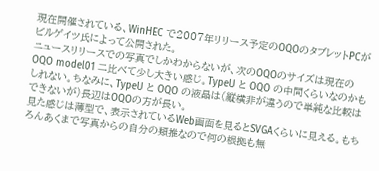現在開催されている、WinHEC で2007年リリース予定のOQOのタブレットPCがビルゲイツ氏によって公開された。
ニュースリリースでの写真でしかわからないが、次のOQOのサイズは現在の OQO model01 二比べて少し大きい感じ。TypeU と OQO の中間くらいなのかもしれない。ちなみに、TypeU と OQO の液晶は(縦横非が違うので単純な比較はできないが)長辺はOQOの方が長い。
見た感じは薄型で、表示されているWeb画面を見るとSVGAくらいに見える。もちろんあくまで写真からの自分の類推なので何の根拠も無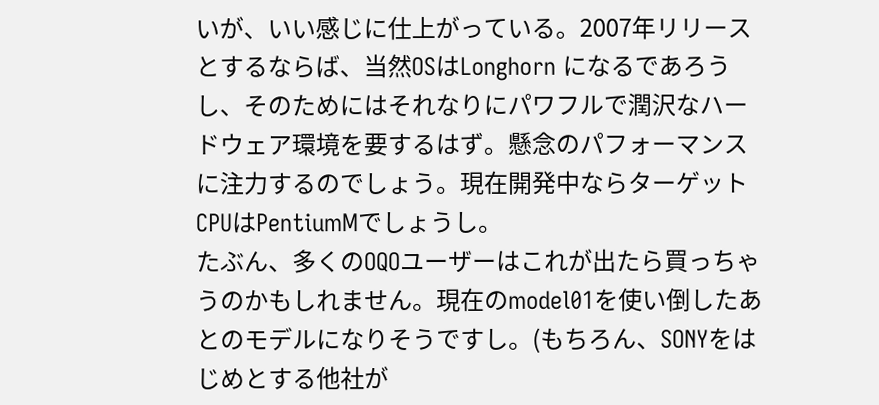いが、いい感じに仕上がっている。2007年リリースとするならば、当然OSはLonghorn になるであろうし、そのためにはそれなりにパワフルで潤沢なハードウェア環境を要するはず。懸念のパフォーマンスに注力するのでしょう。現在開発中ならターゲットCPUはPentiumMでしょうし。
たぶん、多くのOQOユーザーはこれが出たら買っちゃうのかもしれません。現在のmodel01を使い倒したあとのモデルになりそうですし。(もちろん、SONYをはじめとする他社が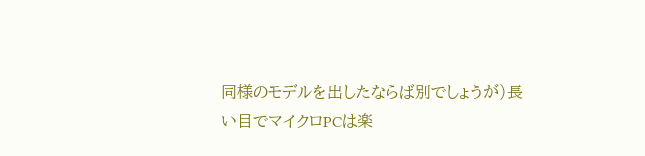同様のモデルを出したならば別でしょうが)長い目でマイクロPCは楽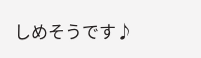しめそうです♪